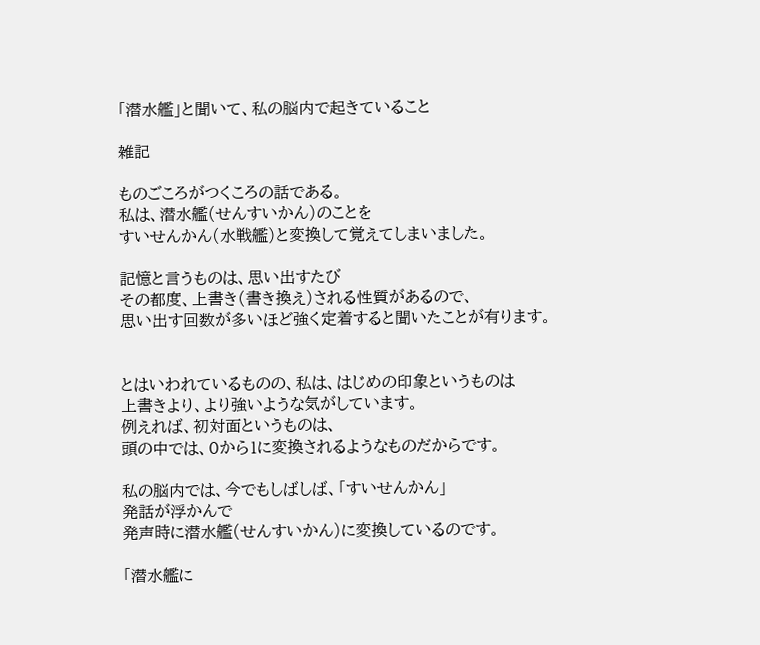「潜水艦」と聞いて、私の脳内で起きていること

雑記

ものごころがつくころの話である。
私は、潜水艦(せんすいかん)のことを
すいせんかん(水戦艦)と変換して覚えてしまいました。

記憶と言うものは、思い出すたび
その都度、上書き(書き換え)される性質があるので、
思い出す回数が多いほど強く定着すると聞いたことが有ります。


とはいわれているものの、私は、はじめの印象というものは
上書きより、より強いような気がしています。
例えれば、初対面というものは、
頭の中では、0から1に変換されるようなものだからです。

私の脳内では、今でもしばしば、「すいせんかん」
発話が浮かんで
発声時に潜水艦(せんすいかん)に変換しているのです。

「潜水艦に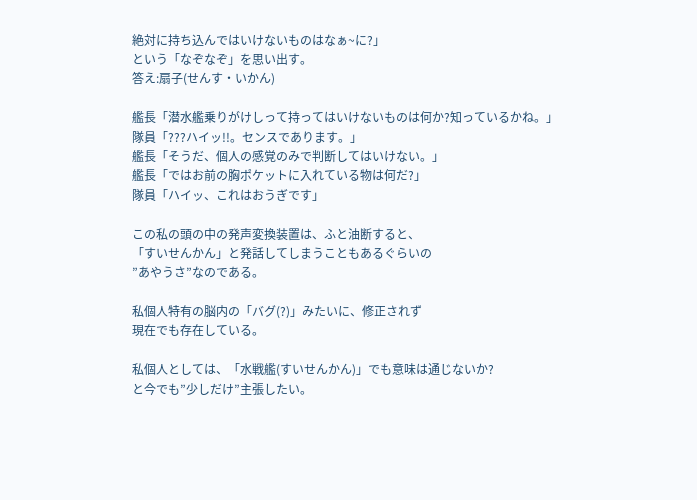絶対に持ち込んではいけないものはなぁ~に?」
という「なぞなぞ」を思い出す。
答え:扇子(せんす・いかん)

艦長「潜水艦乗りがけしって持ってはいけないものは何か?知っているかね。」
隊員「???ハイッ!!。センスであります。」
艦長「そうだ、個人の感覚のみで判断してはいけない。」
艦長「ではお前の胸ポケットに入れている物は何だ?」
隊員「ハイッ、これはおうぎです」

この私の頭の中の発声変換装置は、ふと油断すると、
「すいせんかん」と発話してしまうこともあるぐらいの
”あやうさ”なのである。

私個人特有の脳内の「バグ(?)」みたいに、修正されず
現在でも存在している。

私個人としては、「水戦艦(すいせんかん)」でも意味は通じないか?
と今でも”少しだけ”主張したい。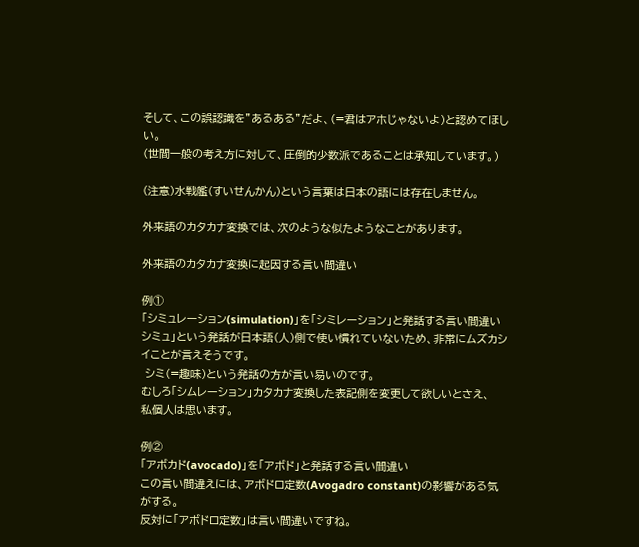そして、この誤認識を”あるある”だよ、(=君はアホじゃないよ)と認めてほしい。
(世間一般の考え方に対して、圧倒的少数派であることは承知しています。)

(注意)水戦艦(すいせんかん)という言葉は日本の語には存在しません。

外来語のカタカナ変換では、次のような似たようなことがあります。

外来語のカタカナ変換に起因する言い間違い

例①
「シミュレーション(simulation)」を「シミレーション」と発話する言い間違い
シミュ」という発話が日本語(人)側で使い慣れていないため、非常にムズカシイことが言えそうです。
 シミ(=趣味)という発話の方が言い易いのです。
むしろ「シムレーション」カタカナ変換した表記側を変更して欲しいとさえ、
私個人は思います。

例②
「アボカド(avocado)」を「アボド」と発話する言い間違い
この言い間違えには、アボドロ定数(Avogadro constant)の影響がある気がする。
反対に「アボドロ定数」は言い間違いですね。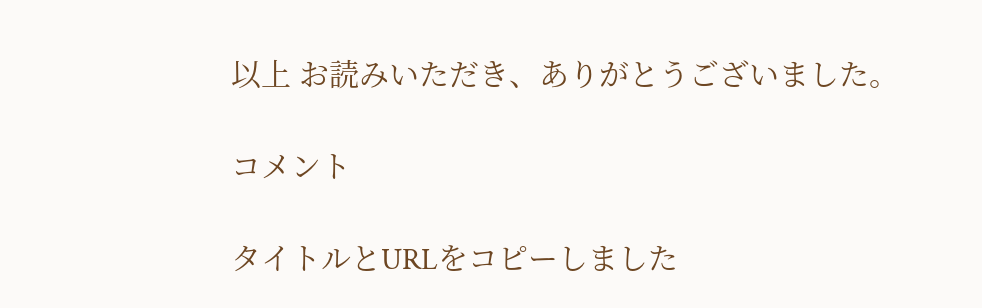以上 お読みいただき、ありがとうございました。

コメント

タイトルとURLをコピーしました